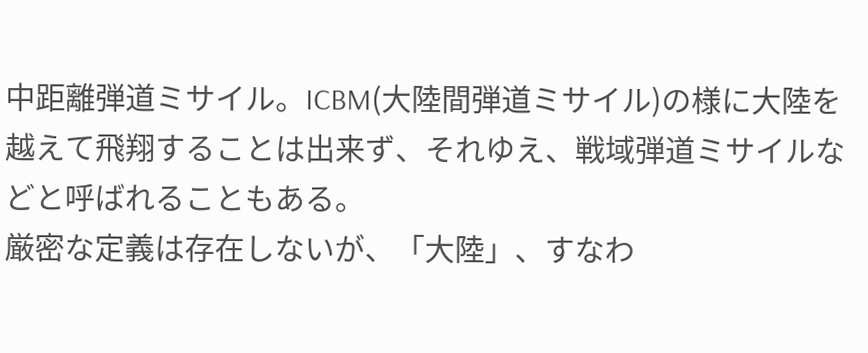中距離弾道ミサイル。ICBM(大陸間弾道ミサイル)の様に大陸を越えて飛翔することは出来ず、それゆえ、戦域弾道ミサイルなどと呼ばれることもある。
厳密な定義は存在しないが、「大陸」、すなわ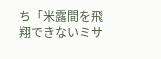ち「米露間を飛翔できないミサ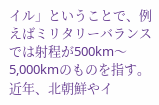イル」ということで、例えばミリタリーバランスでは射程が500km〜5,000kmのものを指す。
近年、北朝鮮やイ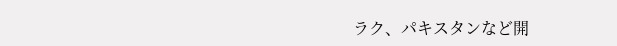ラク、パキスタンなど開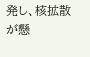発し、核拡散が懸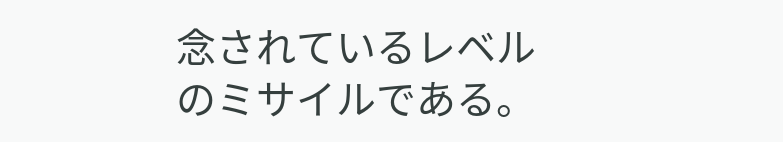念されているレベルのミサイルである。